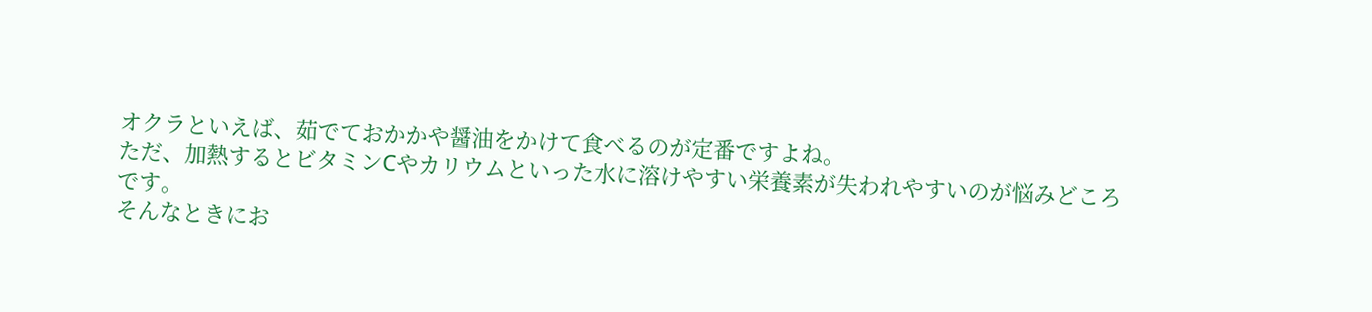オクラといえば、茹でておかかや醤油をかけて食べるのが定番ですよね。
ただ、加熱するとビタミンCやカリウムといった水に溶けやすい栄養素が失われやすいのが悩みどころです。
そんなときにお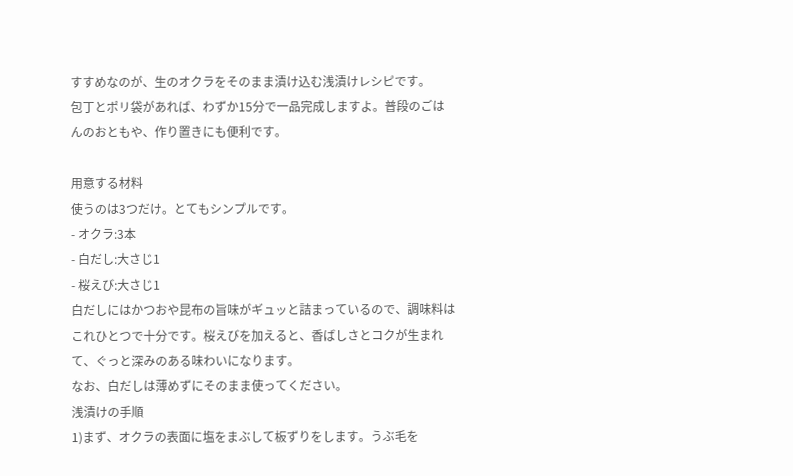すすめなのが、生のオクラをそのまま漬け込む浅漬けレシピです。
包丁とポリ袋があれば、わずか15分で一品完成しますよ。普段のごはんのおともや、作り置きにも便利です。

用意する材料
使うのは3つだけ。とてもシンプルです。
- オクラ:3本
- 白だし:大さじ1
- 桜えび:大さじ1
白だしにはかつおや昆布の旨味がギュッと詰まっているので、調味料はこれひとつで十分です。桜えびを加えると、香ばしさとコクが生まれて、ぐっと深みのある味わいになります。
なお、白だしは薄めずにそのまま使ってください。
浅漬けの手順
1)まず、オクラの表面に塩をまぶして板ずりをします。うぶ毛を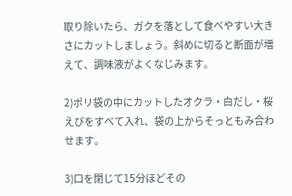取り除いたら、ガクを落として食べやすい大きさにカットしましょう。斜めに切ると断面が増えて、調味液がよくなじみます。

2)ポリ袋の中にカットしたオクラ・白だし・桜えびをすべて入れ、袋の上からそっともみ合わせます。

3)口を閉じて15分ほどその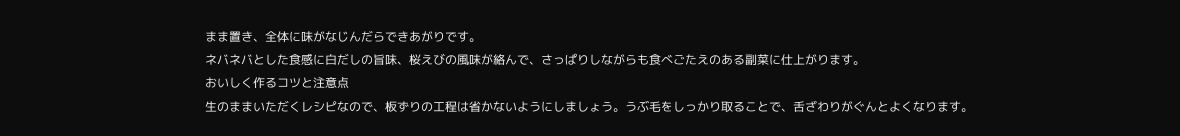まま置き、全体に味がなじんだらできあがりです。
ネバネバとした食感に白だしの旨味、桜えびの風味が絡んで、さっぱりしながらも食べごたえのある副菜に仕上がります。
おいしく作るコツと注意点
生のままいただくレシピなので、板ずりの工程は省かないようにしましょう。うぶ毛をしっかり取ることで、舌ざわりがぐんとよくなります。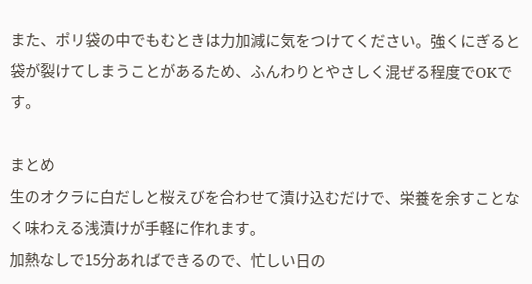また、ポリ袋の中でもむときは力加減に気をつけてください。強くにぎると袋が裂けてしまうことがあるため、ふんわりとやさしく混ぜる程度でOKです。

まとめ
生のオクラに白だしと桜えびを合わせて漬け込むだけで、栄養を余すことなく味わえる浅漬けが手軽に作れます。
加熱なしで15分あればできるので、忙しい日の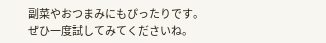副菜やおつまみにもぴったりです。
ぜひ一度試してみてくださいね。